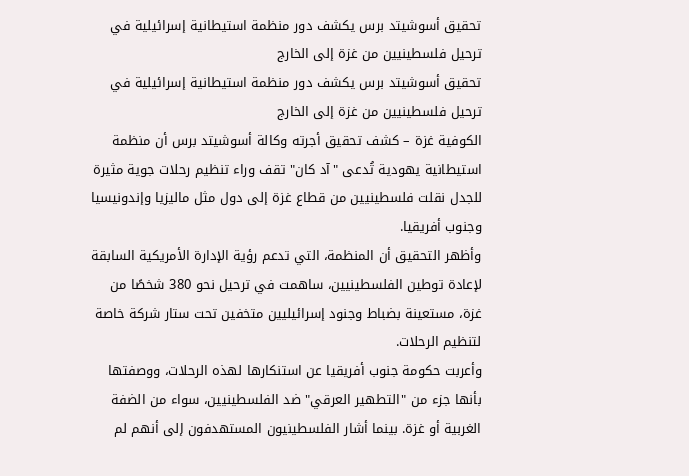تحقيق أسوشيتد برس يكشف دور منظمة استيطانية إسرائيلية في ترحيل فلسطينيين من غزة إلى الخارج
تحقيق أسوشيتد برس يكشف دور منظمة استيطانية إسرائيلية في ترحيل فلسطينيين من غزة إلى الخارج
الكوفية غزة – كشف تحقيق أجرته وكالة أسوشيتد برس أن منظمة استيطانية يهودية تُدعى "آد كان" تقف وراء تنظيم رحلات جوية مثيرة للجدل نقلت فلسطينيين من قطاع غزة إلى دول مثل ماليزيا وإندونيسيا وجنوب أفريقيا.
وأظهر التحقيق أن المنظمة، التي تدعم رؤية الإدارة الأمريكية السابقة لإعادة توطين الفلسطينيين، ساهمت في ترحيل نحو 380 شخصًا من غزة، مستعينة بضباط وجنود إسرائيليين متخفين تحت ستار شركة خاصة لتنظيم الرحلات.
وأعربت حكومة جنوب أفريقيا عن استنكارها لهذه الرحلات، ووصفتها بأنها جزء من "التطهير العرقي" ضد الفلسطينيين، سواء من الضفة الغربية أو غزة. بينما أشار الفلسطينيون المستهدفون إلى أنهم لم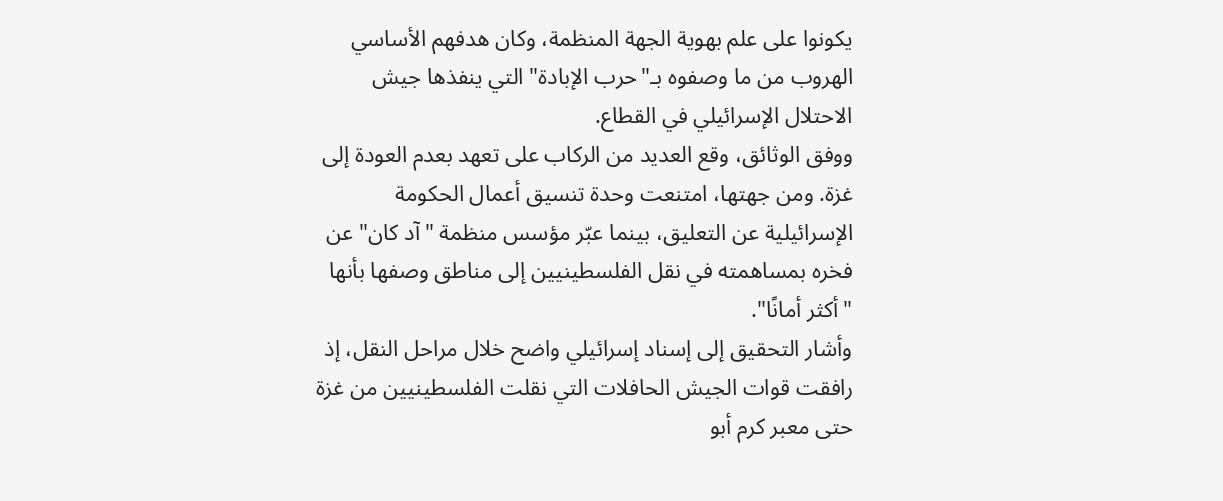يكونوا على علم بهوية الجهة المنظمة، وكان هدفهم الأساسي الهروب من ما وصفوه بـ"حرب الإبادة" التي ينفذها جيش الاحتلال الإسرائيلي في القطاع.
ووفق الوثائق، وقع العديد من الركاب على تعهد بعدم العودة إلى غزة. ومن جهتها، امتنعت وحدة تنسيق أعمال الحكومة الإسرائيلية عن التعليق، بينما عبّر مؤسس منظمة "آد كان" عن فخره بمساهمته في نقل الفلسطينيين إلى مناطق وصفها بأنها "أكثر أمانًا".
وأشار التحقيق إلى إسناد إسرائيلي واضح خلال مراحل النقل، إذ رافقت قوات الجيش الحافلات التي نقلت الفلسطينيين من غزة حتى معبر كرم أبو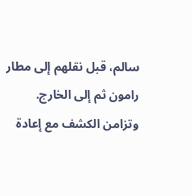سالم، قبل نقلهم إلى مطار رامون ثم إلى الخارج.
وتزامن الكشف مع إعادة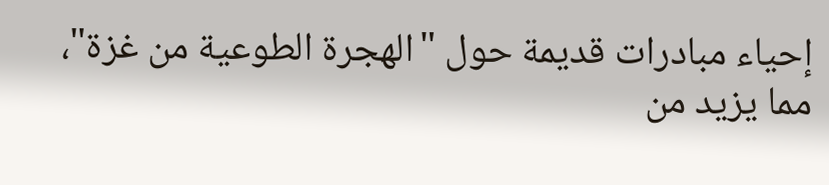إحياء مبادرات قديمة حول "الهجرة الطوعية من غزة"، مما يزيد من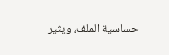حساسية الملف، ويثير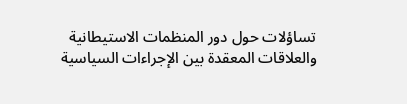تساؤلات حول دور المنظمات الاستيطانية والعلاقات المعقدة بين الإجراءات السياسية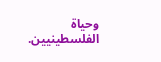وحياة الفلسطينيين.